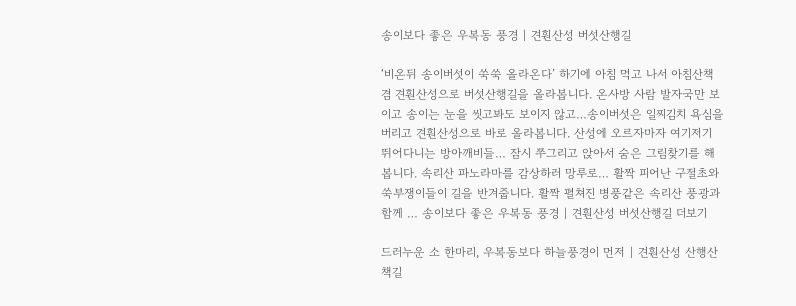송이보다 좋은 우복동 풍경 | 견훤산성 버섯산행길

‘비온뒤 송이버섯이 쑥쑥 올라온다’ 하기에 아침 먹고 나서 아침산책 겸 견훤산성으로 버섯산행길을 올라봅니다. 온사방 사람 발자국만 보이고 송이는 눈을 씻고봐도 보이지 않고…송이버섯은 일찌김치 욕심을 버리고 견훤산성으로 바로 올라봅니다. 산성에 오르자마자 여기저기 뛰어다니는 방아깨비들… 잠시 쭈그리고 앉아서 숨은 그림찾기를 해봅니다. 속리산 파노라마를 감상하러 망루로… 활짝 피어난 구절초와 쑥부쟁이들이 길을 반겨줍니다. 활짝 펼쳐진 병풍같은 속리산 풍광과 함께 … 송이보다 좋은 우복동 풍경 | 견훤산성 버섯산행길 더보기

드러누운 소 한마리, 우복동보다 하늘풍경이 먼저 | 견훤산성 산행산책길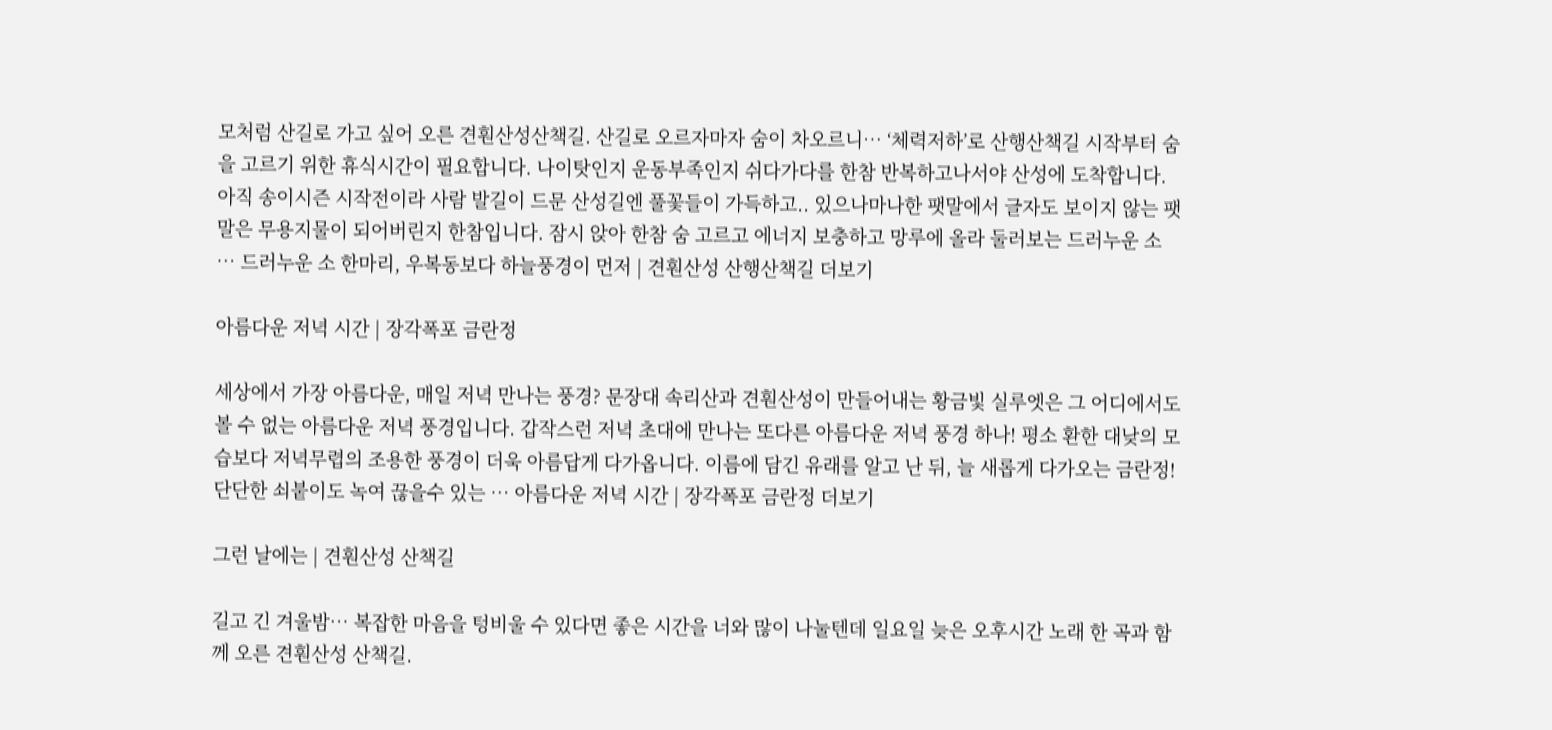모처럼 산길로 가고 싶어 오른 견훤산성산책길. 산길로 오르자마자 숨이 차오르니… ‘체력저하’로 산행산책길 시작부터 숨을 고르기 위한 휴식시간이 필요합니다. 나이탓인지 운동부족인지 쉬다가다를 한참 반복하고나서야 산성에 도착합니다. 아직 송이시즌 시작전이라 사람 발길이 드문 산성길엔 풀꽃들이 가득하고.. 있으나마나한 팻말에서 글자도 보이지 않는 팻말은 무용지물이 되어버린지 한참입니다. 잠시 앉아 한참 숨 고르고 에너지 보충하고 망루에 올라 둘러보는 드러누운 소 … 드러누운 소 한마리, 우복동보다 하늘풍경이 먼저 | 견훤산성 산행산책길 더보기

아름다운 저녁 시간 | 장각폭포 금란정

세상에서 가장 아름다운, 매일 저녁 만나는 풍경? 문장대 속리산과 견훤산성이 만들어내는 황금빛 실루엣은 그 어디에서도 볼 수 없는 아름다운 저녁 풍경입니다. 갑작스런 저녁 초대에 만나는 또다른 아름다운 저녁 풍경 하나! 평소 환한 대낮의 모습보다 저녁무렵의 조용한 풍경이 더욱 아름답게 다가옵니다. 이름에 담긴 유래를 알고 난 뒤, 늘 새롭게 다가오는 금란정! 단단한 쇠붙이도 녹여 끊을수 있는 … 아름다운 저녁 시간 | 장각폭포 금란정 더보기

그런 날에는 | 견훤산성 산책길

길고 긴 겨울밤… 복잡한 마음을 텅비울 수 있다면 좋은 시간을 너와 많이 나눌텐데 일요일 늦은 오후시간 노래 한 곡과 함께 오른 견훤산성 산책길.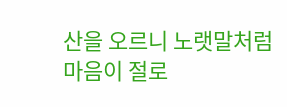산을 오르니 노랫말처럼 마음이 절로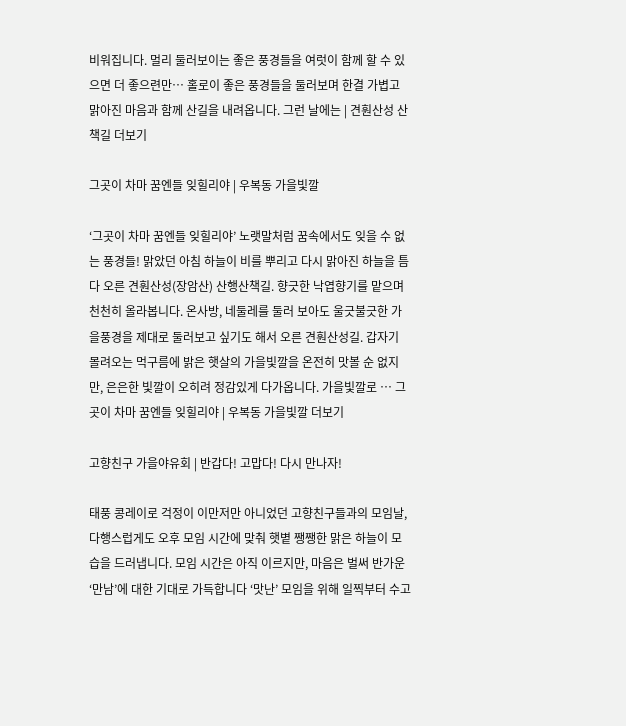비워집니다. 멀리 둘러보이는 좋은 풍경들을 여럿이 함께 할 수 있으면 더 좋으련만… 홀로이 좋은 풍경들을 둘러보며 한결 가볍고 맑아진 마음과 함께 산길을 내려옵니다. 그런 날에는 | 견훤산성 산책길 더보기

그곳이 차마 꿈엔들 잊힐리야 | 우복동 가을빛깔

‘그곳이 차마 꿈엔들 잊힐리야’ 노랫말처럼 꿈속에서도 잊을 수 없는 풍경들! 맑았던 아침 하늘이 비를 뿌리고 다시 맑아진 하늘을 틈다 오른 견훤산성(장암산) 산행산책길. 향긋한 낙엽향기를 맡으며 천천히 올라봅니다. 온사방, 네둘레를 둘러 보아도 울긋불긋한 가을풍경을 제대로 둘러보고 싶기도 해서 오른 견훤산성길. 갑자기 몰려오는 먹구름에 밝은 햇살의 가을빛깔을 온전히 맛볼 순 없지만, 은은한 빛깔이 오히려 정감있게 다가옵니다. 가을빛깔로 … 그곳이 차마 꿈엔들 잊힐리야 | 우복동 가을빛깔 더보기

고향친구 가을야유회 | 반갑다! 고맙다! 다시 만나자!

태풍 콩레이로 걱정이 이만저만 아니었던 고향친구들과의 모임날, 다행스럽게도 오후 모임 시간에 맞춰 햇볕 쨍쨍한 맑은 하늘이 모습을 드러냅니다. 모임 시간은 아직 이르지만, 마음은 벌써 반가운 ‘만남’에 대한 기대로 가득합니다 ‘맛난’ 모임을 위해 일찍부터 수고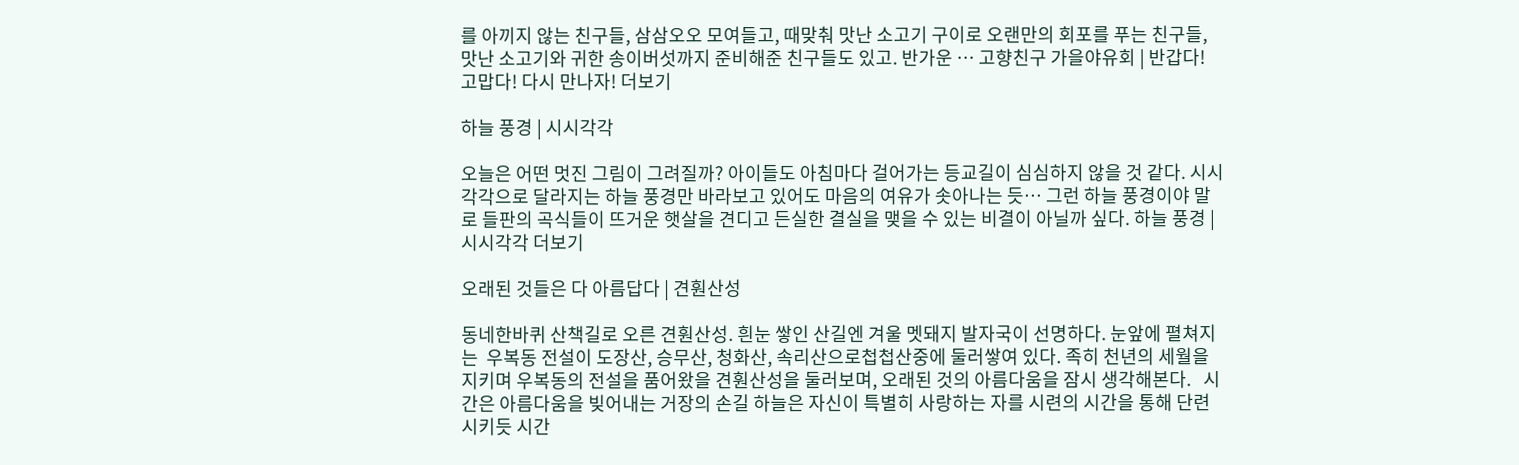를 아끼지 않는 친구들, 삼삼오오 모여들고, 때맞춰 맛난 소고기 구이로 오랜만의 회포를 푸는 친구들, 맛난 소고기와 귀한 송이버섯까지 준비해준 친구들도 있고. 반가운 … 고향친구 가을야유회 | 반갑다! 고맙다! 다시 만나자! 더보기

하늘 풍경 | 시시각각

오늘은 어떤 멋진 그림이 그려질까? 아이들도 아침마다 걸어가는 등교길이 심심하지 않을 것 같다. 시시각각으로 달라지는 하늘 풍경만 바라보고 있어도 마음의 여유가 솟아나는 듯… 그런 하늘 풍경이야 말로 들판의 곡식들이 뜨거운 햇살을 견디고 든실한 결실을 맺을 수 있는 비결이 아닐까 싶다. 하늘 풍경 | 시시각각 더보기

오래된 것들은 다 아름답다 | 견훤산성

동네한바퀴 산책길로 오른 견훤산성. 흰눈 쌓인 산길엔 겨울 멧돼지 발자국이 선명하다. 눈앞에 펼쳐지는  우복동 전설이 도장산, 승무산, 청화산, 속리산으로첩첩산중에 둘러쌓여 있다. 족히 천년의 세월을 지키며 우복동의 전설을 품어왔을 견훤산성을 둘러보며, 오래된 것의 아름다움을 잠시 생각해본다.   시간은 아름다움을 빚어내는 거장의 손길 하늘은 자신이 특별히 사랑하는 자를 시련의 시간을 통해 단련시키듯 시간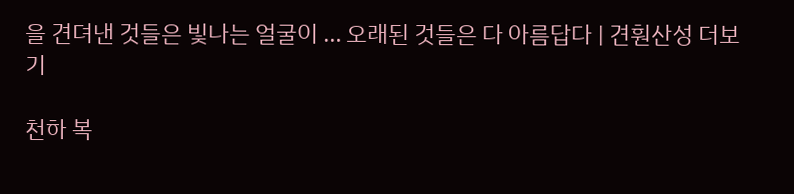을 견뎌낸 것들은 빛나는 얼굴이 … 오래된 것들은 다 아름답다 | 견훤산성 더보기

천하 복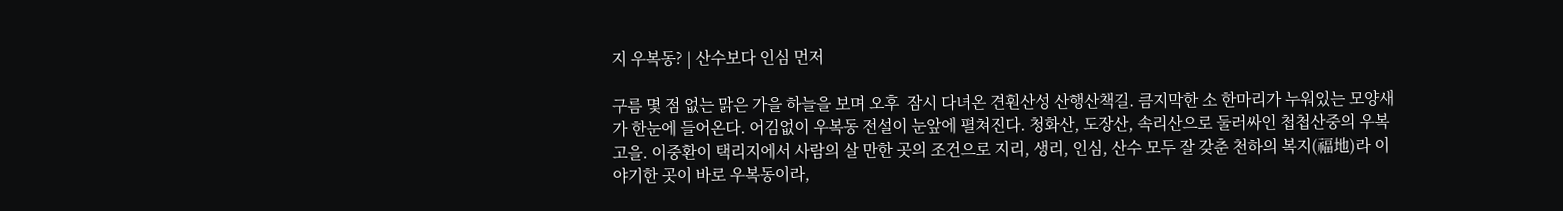지 우복동? | 산수보다 인심 먼저

구름 몇 점 없는 맑은 가을 하늘을 보며 오후  잠시 다녀온 견훤산성 산행산책길. 큼지막한 소 한마리가 누워있는 모양새가 한눈에 들어온다. 어김없이 우복동 전설이 눈앞에 펼쳐진다. 청화산, 도장산, 속리산으로 둘러싸인 첩첩산중의 우복고을. 이중환이 택리지에서 사람의 살 만한 곳의 조건으로 지리, 생리, 인심, 산수 모두 잘 갖춘 천하의 복지(福地)라 이야기한 곳이 바로 우복동이라,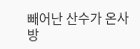빼어난 산수가 온사방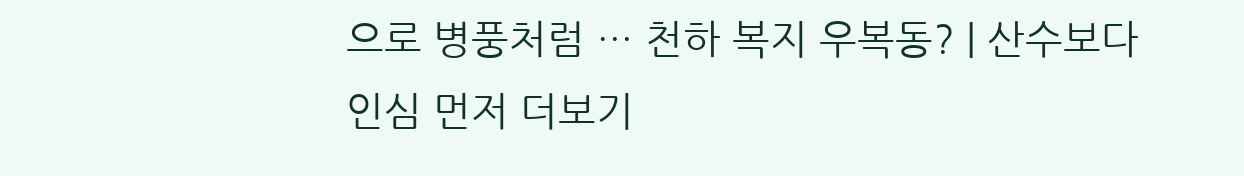으로 병풍처럼 … 천하 복지 우복동? | 산수보다 인심 먼저 더보기